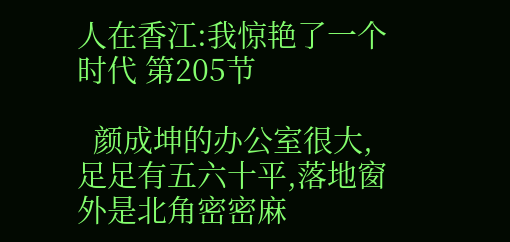人在香江:我惊艳了一个时代 第205节

  颜成坤的办公室很大,足足有五六十平,落地窗外是北角密密麻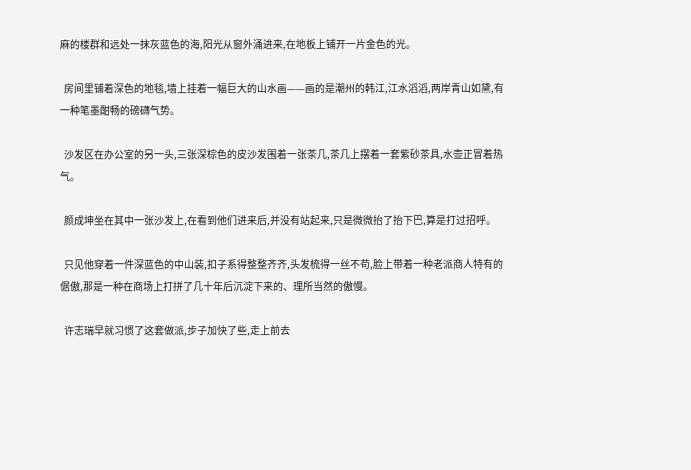麻的楼群和远处一抹灰蓝色的海,阳光从窗外涌进来,在地板上铺开一片金色的光。

  房间里铺着深色的地毯,墙上挂着一幅巨大的山水画——画的是潮州的韩江,江水滔滔,两岸青山如黛,有一种笔墨酣畅的磅礴气势。

  沙发区在办公室的另一头,三张深棕色的皮沙发围着一张茶几,茶几上摆着一套紫砂茶具,水壶正冒着热气。

  颜成坤坐在其中一张沙发上,在看到他们进来后,并没有站起来,只是微微抬了抬下巴,算是打过招呼。

  只见他穿着一件深蓝色的中山装,扣子系得整整齐齐,头发梳得一丝不苟,脸上带着一种老派商人特有的倨傲,那是一种在商场上打拼了几十年后沉淀下来的、理所当然的傲慢。

  许志瑞早就习惯了这套做派,步子加快了些,走上前去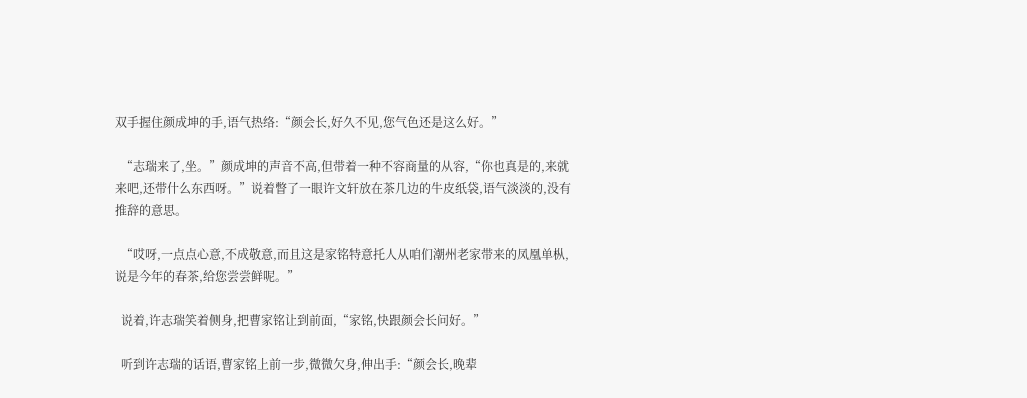双手握住颜成坤的手,语气热络:“颜会长,好久不见,您气色还是这么好。”

  “志瑞来了,坐。”颜成坤的声音不高,但带着一种不容商量的从容,“你也真是的,来就来吧,还带什么东西呀。”说着瞥了一眼许文轩放在茶几边的牛皮纸袋,语气淡淡的,没有推辞的意思。

  “哎呀,一点点心意,不成敬意,而且这是家铭特意托人从咱们潮州老家带来的凤凰单枞,说是今年的春茶,给您尝尝鲜呢。”

  说着,许志瑞笑着侧身,把曹家铭让到前面,“家铭,快跟颜会长问好。”

  听到许志瑞的话语,曹家铭上前一步,微微欠身,伸出手:“颜会长,晚辈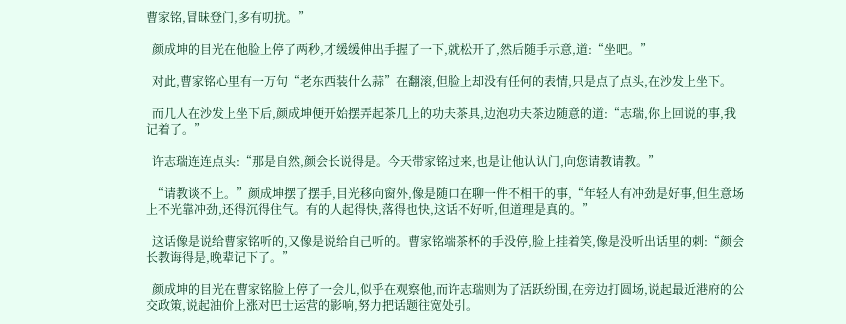曹家铭,冒昧登门,多有叨扰。”

  颜成坤的目光在他脸上停了两秒,才缓缓伸出手握了一下,就松开了,然后随手示意,道:“坐吧。”

  对此,曹家铭心里有一万句“老东西装什么蒜”在翻滚,但脸上却没有任何的表情,只是点了点头,在沙发上坐下。

  而几人在沙发上坐下后,颜成坤便开始摆弄起茶几上的功夫茶具,边泡功夫茶边随意的道:“志瑞,你上回说的事,我记着了。”

  许志瑞连连点头:“那是自然,颜会长说得是。今天带家铭过来,也是让他认认门,向您请教请教。”

  “请教谈不上。”颜成坤摆了摆手,目光移向窗外,像是随口在聊一件不相干的事,“年轻人有冲劲是好事,但生意场上不光靠冲劲,还得沉得住气。有的人起得快,落得也快,这话不好听,但道理是真的。”

  这话像是说给曹家铭听的,又像是说给自己听的。曹家铭端茶杯的手没停,脸上挂着笑,像是没听出话里的刺:“颜会长教诲得是,晚辈记下了。”

  颜成坤的目光在曹家铭脸上停了一会儿,似乎在观察他,而许志瑞则为了活跃纷围,在旁边打圆场,说起最近港府的公交政策,说起油价上涨对巴士运营的影响,努力把话题往宽处引。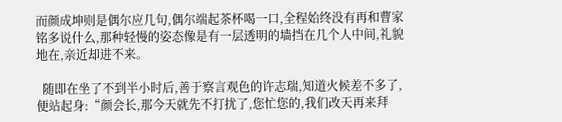而颜成坤则是偶尔应几句,偶尔端起茶杯喝一口,全程始终没有再和曹家铭多说什么,那种轻慢的姿态像是有一层透明的墙挡在几个人中间,礼貌地在,亲近却进不来。

  随即在坐了不到半小时后,善于察言观色的许志瑞,知道火候差不多了,便站起身:“颜会长,那今天就先不打扰了,您忙您的,我们改天再来拜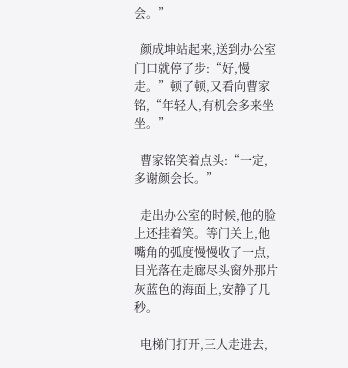会。”

  颜成坤站起来,送到办公室门口就停了步:“好,慢走。”顿了顿,又看向曹家铭,“年轻人,有机会多来坐坐。”

  曹家铭笑着点头:“一定,多谢颜会长。”

  走出办公室的时候,他的脸上还挂着笑。等门关上,他嘴角的弧度慢慢收了一点,目光落在走廊尽头窗外那片灰蓝色的海面上,安静了几秒。

  电梯门打开,三人走进去,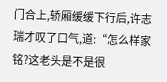门合上,轿厢缓缓下行后,许志瑞才叹了口气,道:“怎么样家铭?这老头是不是很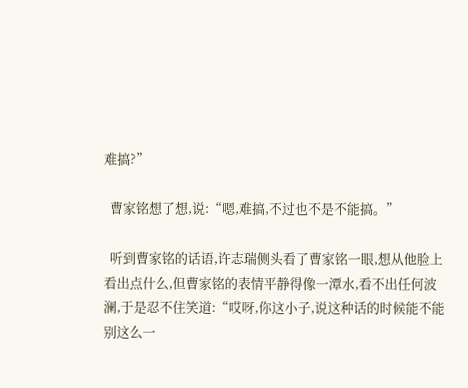难搞?”

  曹家铭想了想,说:“嗯,难搞,不过也不是不能搞。”

  听到曹家铭的话语,许志瑞侧头看了曹家铭一眼,想从他脸上看出点什么,但曹家铭的表情平静得像一潭水,看不出任何波澜,于是忍不住笑道:“哎呀,你这小子,说这种话的时候能不能别这么一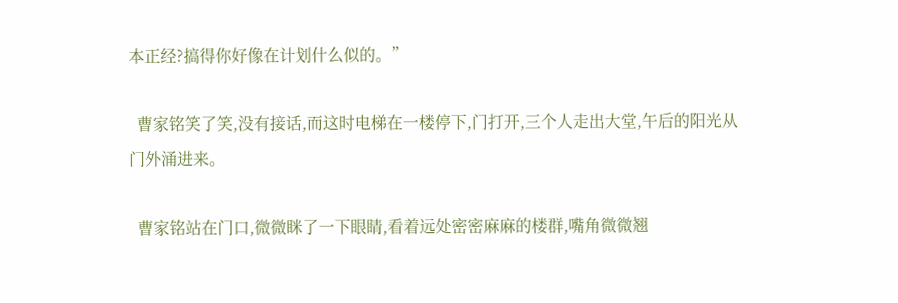本正经?搞得你好像在计划什么似的。”

  曹家铭笑了笑,没有接话,而这时电梯在一楼停下,门打开,三个人走出大堂,午后的阳光从门外涌进来。

  曹家铭站在门口,微微眯了一下眼睛,看着远处密密麻麻的楼群,嘴角微微翘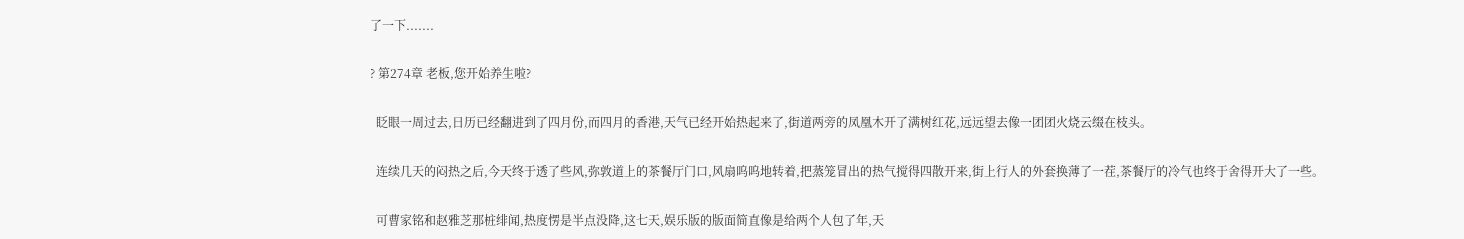了一下.......

? 第274章 老板,您开始养生啦?

  眨眼一周过去,日历已经翻进到了四月份,而四月的香港,天气已经开始热起来了,街道两旁的凤凰木开了满树红花,远远望去像一团团火烧云缀在枝头。

  连续几天的闷热之后,今天终于透了些风,弥敦道上的茶餐厅门口,风扇呜呜地转着,把蒸笼冒出的热气搅得四散开来,街上行人的外套换薄了一茬,茶餐厅的冷气也终于舍得开大了一些。

  可曹家铭和赵雅芝那桩绯闻,热度愣是半点没降,这七天,娱乐版的版面简直像是给两个人包了年,天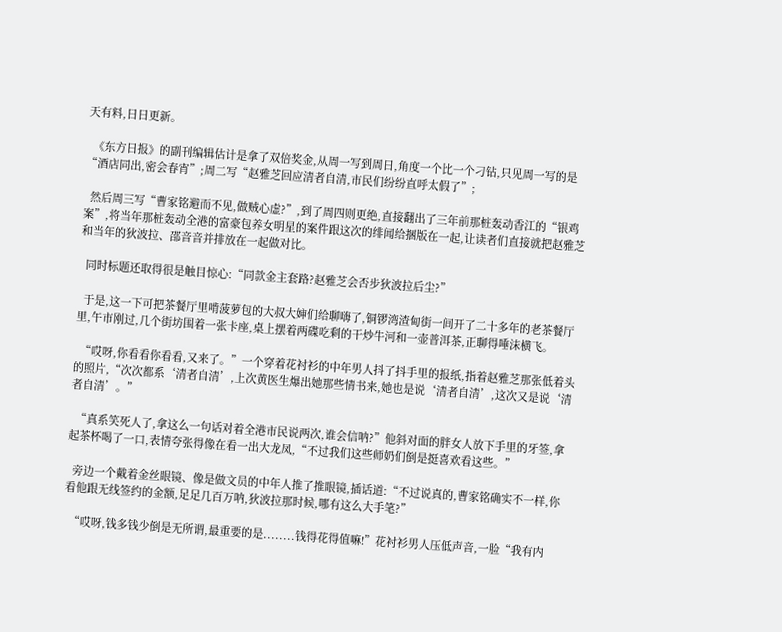天有料,日日更新。

  《东方日报》的副刊编辑估计是拿了双倍奖金,从周一写到周日,角度一个比一个刁钻,只见周一写的是“酒店同出,密会春宵”;周二写“赵雅芝回应清者自清,市民们纷纷直呼太假了”;

  然后周三写“曹家铭避而不见,做贼心虚?”,到了周四则更绝,直接翻出了三年前那桩轰动香江的“银鸡案”,将当年那桩轰动全港的富豪包养女明星的案件跟这次的绯闻给捆版在一起,让读者们直接就把赵雅芝和当年的狄波拉、邵音音并排放在一起做对比。

  同时标题还取得很是触目惊心:“同款金主套路?赵雅芝会否步狄波拉后尘?”

  于是,这一下可把茶餐厅里啃菠萝包的大叔大婶们给聊嗨了,铜锣湾渣甸街一间开了二十多年的老茶餐厅里,午市刚过,几个街坊围着一张卡座,桌上摆着两碟吃剩的干炒牛河和一壶普洱茶,正聊得唾沫横飞。

  “哎呀,你看看你看看,又来了。”一个穿着花衬衫的中年男人抖了抖手里的报纸,指着赵雅芝那张低着头的照片,“次次都系‘清者自清’,上次黄医生爆出她那些情书来,她也是说‘清者自清’,这次又是说‘清者自清’。”

  “真系笑死人了,拿这么一句话对着全港市民说两次,谁会信呐?”他斜对面的胖女人放下手里的牙签,拿起茶杯喝了一口,表情夸张得像在看一出大龙凤,“不过我们这些师奶们倒是挺喜欢看这些。”

  旁边一个戴着金丝眼镜、像是做文员的中年人推了推眼镜,插话道:“不过说真的,曹家铭确实不一样,你看他跟无线签约的金额,足足几百万呐,狄波拉那时候,哪有这么大手笔?”

  “哎呀,钱多钱少倒是无所谓,最重要的是........钱得花得值嘛!”花衬衫男人压低声音,一脸“我有内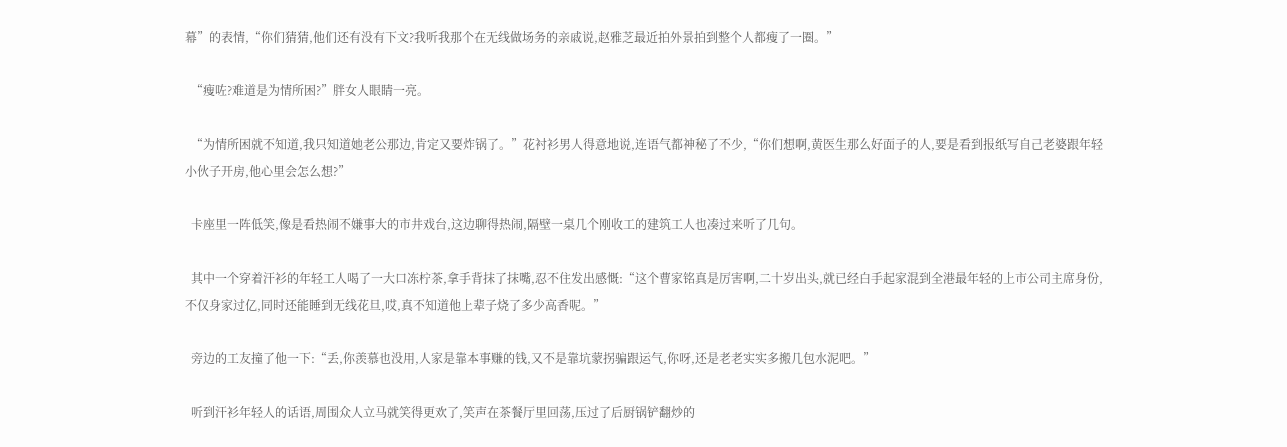幕”的表情,“你们猜猜,他们还有没有下文?我听我那个在无线做场务的亲戚说,赵雅芝最近拍外景拍到整个人都瘦了一圈。”

  “瘦咗?难道是为情所困?”胖女人眼睛一亮。

  “为情所困就不知道,我只知道她老公那边,肯定又要炸锅了。”花衬衫男人得意地说,连语气都神秘了不少,“你们想啊,黄医生那么好面子的人,要是看到报纸写自己老婆跟年轻小伙子开房,他心里会怎么想?”

  卡座里一阵低笑,像是看热闹不嫌事大的市井戏台,这边聊得热闹,隔壁一桌几个刚收工的建筑工人也凑过来听了几句。

  其中一个穿着汗衫的年轻工人喝了一大口冻柠茶,拿手背抹了抹嘴,忍不住发出感慨:“这个曹家铭真是厉害啊,二十岁出头,就已经白手起家混到全港最年轻的上市公司主席身份,不仅身家过亿,同时还能睡到无线花旦,哎,真不知道他上辈子烧了多少高香呢。”

  旁边的工友撞了他一下:“丢,你羡慕也没用,人家是靠本事赚的钱,又不是靠坑蒙拐骗跟运气,你呀,还是老老实实多搬几包水泥吧。”

  听到汗衫年轻人的话语,周围众人立马就笑得更欢了,笑声在茶餐厅里回荡,压过了后厨锅铲翻炒的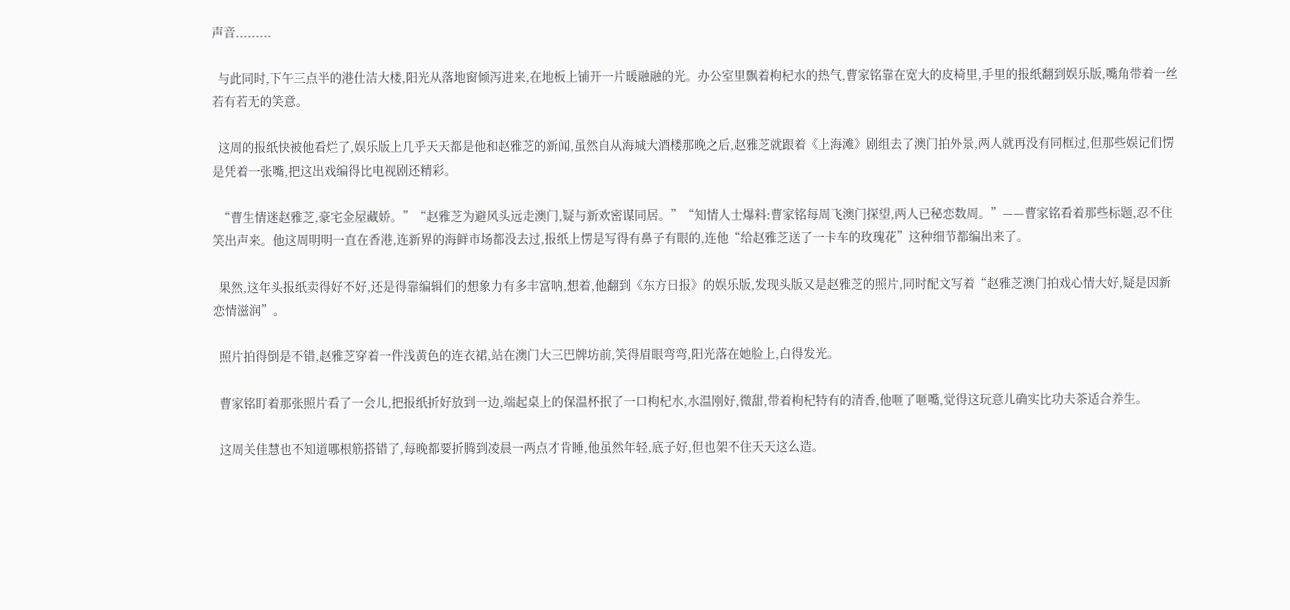声音.........

  与此同时,下午三点半的港仕洁大楼,阳光从落地窗倾泻进来,在地板上铺开一片暖融融的光。办公室里飘着枸杞水的热气,曹家铭靠在宽大的皮椅里,手里的报纸翻到娱乐版,嘴角带着一丝若有若无的笑意。

  这周的报纸快被他看烂了,娱乐版上几乎天天都是他和赵雅芝的新闻,虽然自从海城大酒楼那晚之后,赵雅芝就跟着《上海滩》剧组去了澳门拍外景,两人就再没有同框过,但那些娱记们愣是凭着一张嘴,把这出戏编得比电视剧还精彩。

  “曹生情迷赵雅芝,豪宅金屋藏娇。”“赵雅芝为避风头远走澳门,疑与新欢密谋同居。”“知情人士爆料:曹家铭每周飞澳门探望,两人已秘恋数周。”——曹家铭看着那些标题,忍不住笑出声来。他这周明明一直在香港,连新界的海鲜市场都没去过,报纸上愣是写得有鼻子有眼的,连他“给赵雅芝送了一卡车的玫瑰花”这种细节都编出来了。

  果然,这年头报纸卖得好不好,还是得靠编辑们的想象力有多丰富呐,想着,他翻到《东方日报》的娱乐版,发现头版又是赵雅芝的照片,同时配文写着“赵雅芝澳门拍戏心情大好,疑是因新恋情滋润”。

  照片拍得倒是不错,赵雅芝穿着一件浅黄色的连衣裙,站在澳门大三巴牌坊前,笑得眉眼弯弯,阳光落在她脸上,白得发光。

  曹家铭盯着那张照片看了一会儿,把报纸折好放到一边,端起桌上的保温杯抿了一口枸杞水,水温刚好,微甜,带着枸杞特有的清香,他咂了咂嘴,觉得这玩意儿确实比功夫茶适合养生。

  这周关佳慧也不知道哪根筋搭错了,每晚都要折腾到凌晨一两点才肯睡,他虽然年轻,底子好,但也架不住天天这么造。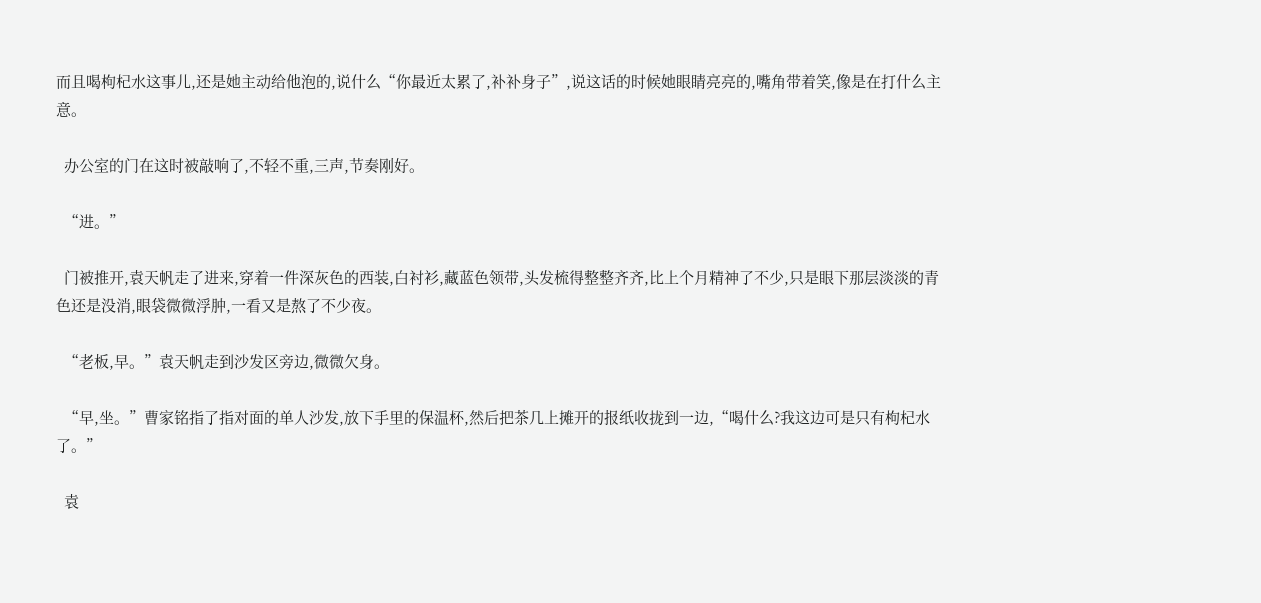而且喝枸杞水这事儿,还是她主动给他泡的,说什么“你最近太累了,补补身子”,说这话的时候她眼睛亮亮的,嘴角带着笑,像是在打什么主意。

  办公室的门在这时被敲响了,不轻不重,三声,节奏刚好。

  “进。”

  门被推开,袁天帆走了进来,穿着一件深灰色的西装,白衬衫,藏蓝色领带,头发梳得整整齐齐,比上个月精神了不少,只是眼下那层淡淡的青色还是没消,眼袋微微浮肿,一看又是熬了不少夜。

  “老板,早。”袁天帆走到沙发区旁边,微微欠身。

  “早,坐。”曹家铭指了指对面的单人沙发,放下手里的保温杯,然后把茶几上摊开的报纸收拢到一边,“喝什么?我这边可是只有枸杞水了。”

  袁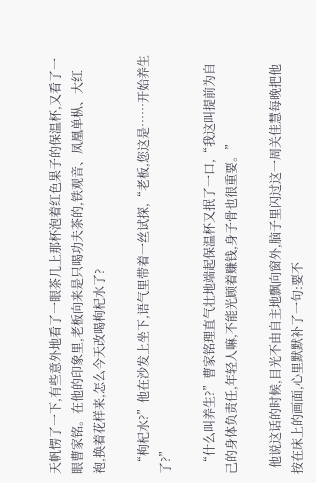天帆愣了一下,有些意外地看了一眼茶几上那杯泡着红色果子的保温杯,又看了一眼曹家铭。在他的印象里,老板向来是只喝功夫茶的,铁观音、凤凰单枞、大红袍,换着花样来,怎么今天改喝枸杞水了?

  “枸杞水?”他在沙发上坐下,语气里带着一丝试探,“老板,您这是……开始养生了?”

  “什么叫养生?”曹家铭理直气壮地端起保温杯又抿了一口,“我这叫提前为自己的身体负责任,年轻人嘛,不能光顾着赚钱,身子骨也很重要。”

  他说这话的时候,目光不由自主地飘向窗外,脑子里闪过这一周关佳慧每晚把他按在床上的画面,心里默默补了一句:要不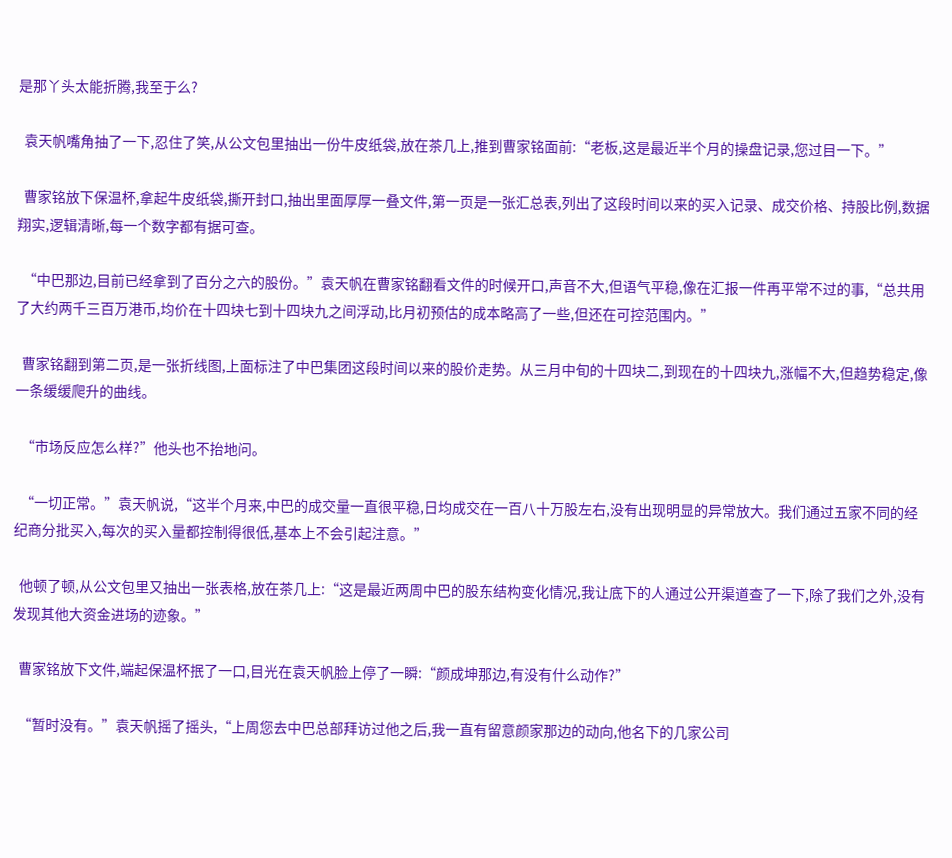是那丫头太能折腾,我至于么?

  袁天帆嘴角抽了一下,忍住了笑,从公文包里抽出一份牛皮纸袋,放在茶几上,推到曹家铭面前:“老板,这是最近半个月的操盘记录,您过目一下。”

  曹家铭放下保温杯,拿起牛皮纸袋,撕开封口,抽出里面厚厚一叠文件,第一页是一张汇总表,列出了这段时间以来的买入记录、成交价格、持股比例,数据翔实,逻辑清晰,每一个数字都有据可查。

  “中巴那边,目前已经拿到了百分之六的股份。”袁天帆在曹家铭翻看文件的时候开口,声音不大,但语气平稳,像在汇报一件再平常不过的事,“总共用了大约两千三百万港币,均价在十四块七到十四块九之间浮动,比月初预估的成本略高了一些,但还在可控范围内。”

  曹家铭翻到第二页,是一张折线图,上面标注了中巴集团这段时间以来的股价走势。从三月中旬的十四块二,到现在的十四块九,涨幅不大,但趋势稳定,像一条缓缓爬升的曲线。

  “市场反应怎么样?”他头也不抬地问。

  “一切正常。”袁天帆说,“这半个月来,中巴的成交量一直很平稳,日均成交在一百八十万股左右,没有出现明显的异常放大。我们通过五家不同的经纪商分批买入,每次的买入量都控制得很低,基本上不会引起注意。”

  他顿了顿,从公文包里又抽出一张表格,放在茶几上:“这是最近两周中巴的股东结构变化情况,我让底下的人通过公开渠道查了一下,除了我们之外,没有发现其他大资金进场的迹象。”

  曹家铭放下文件,端起保温杯抿了一口,目光在袁天帆脸上停了一瞬:“颜成坤那边,有没有什么动作?”

  “暂时没有。”袁天帆摇了摇头,“上周您去中巴总部拜访过他之后,我一直有留意颜家那边的动向,他名下的几家公司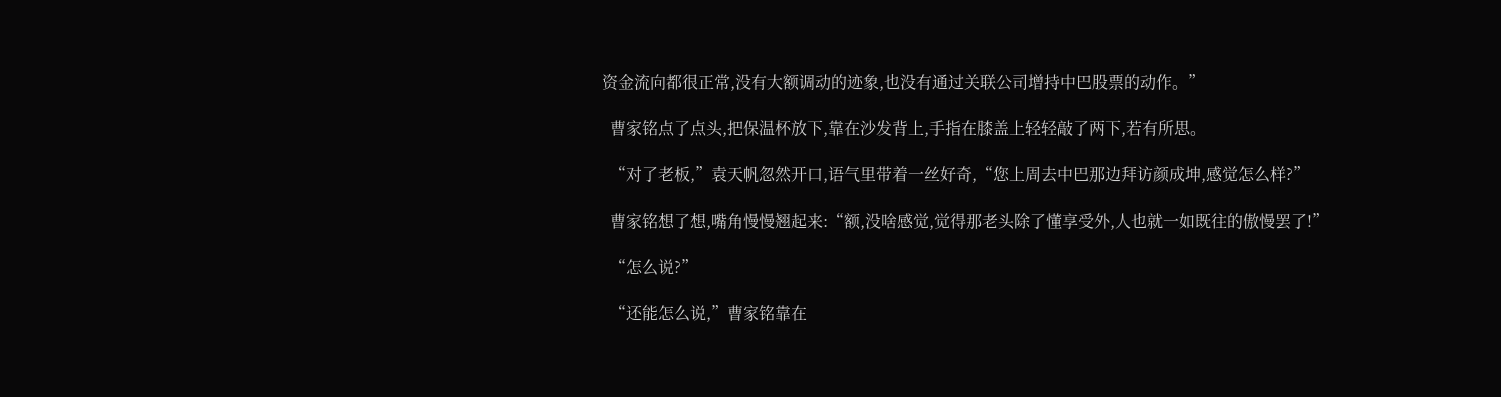资金流向都很正常,没有大额调动的迹象,也没有通过关联公司增持中巴股票的动作。”

  曹家铭点了点头,把保温杯放下,靠在沙发背上,手指在膝盖上轻轻敲了两下,若有所思。

  “对了老板,”袁天帆忽然开口,语气里带着一丝好奇,“您上周去中巴那边拜访颜成坤,感觉怎么样?”

  曹家铭想了想,嘴角慢慢翘起来:“额,没啥感觉,觉得那老头除了懂享受外,人也就一如既往的傲慢罢了!”

  “怎么说?”

  “还能怎么说,”曹家铭靠在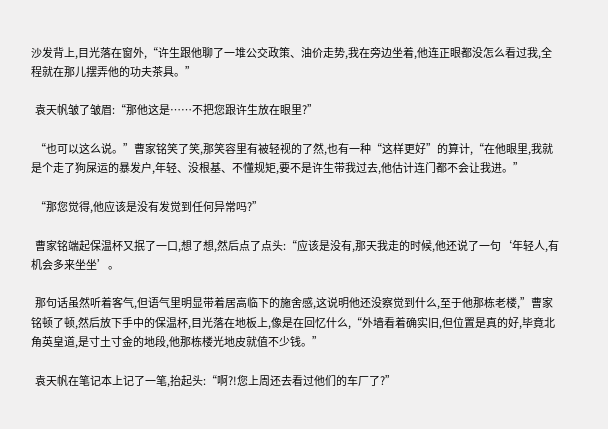沙发背上,目光落在窗外,“许生跟他聊了一堆公交政策、油价走势,我在旁边坐着,他连正眼都没怎么看过我,全程就在那儿摆弄他的功夫茶具。”

  袁天帆皱了皱眉:“那他这是……不把您跟许生放在眼里?”

  “也可以这么说。”曹家铭笑了笑,那笑容里有被轻视的了然,也有一种“这样更好”的算计,“在他眼里,我就是个走了狗屎运的暴发户,年轻、没根基、不懂规矩,要不是许生带我过去,他估计连门都不会让我进。”

  “那您觉得,他应该是没有发觉到任何异常吗?”

  曹家铭端起保温杯又抿了一口,想了想,然后点了点头:“应该是没有,那天我走的时候,他还说了一句‘年轻人,有机会多来坐坐’。

  那句话虽然听着客气,但语气里明显带着居高临下的施舍感,这说明他还没察觉到什么,至于他那栋老楼,”曹家铭顿了顿,然后放下手中的保温杯,目光落在地板上,像是在回忆什么,“外墙看着确实旧,但位置是真的好,毕竟北角英皇道,是寸土寸金的地段,他那栋楼光地皮就值不少钱。”

  袁天帆在笔记本上记了一笔,抬起头:“啊?!您上周还去看过他们的车厂了?”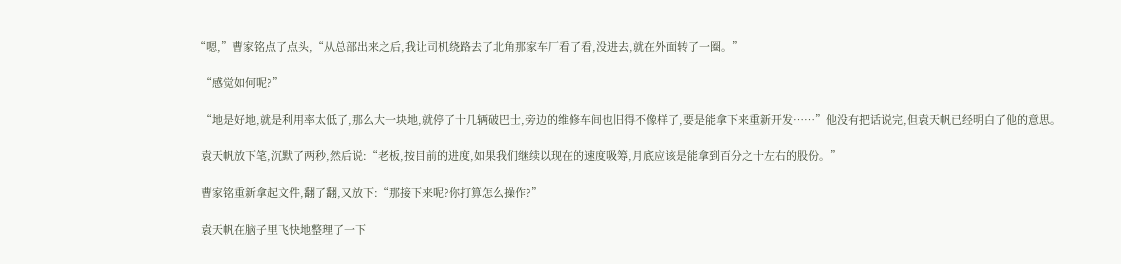“嗯,”曹家铭点了点头,“从总部出来之后,我让司机绕路去了北角那家车厂看了看,没进去,就在外面转了一圈。”

  “感觉如何呢?”

  “地是好地,就是利用率太低了,那么大一块地,就停了十几辆破巴士,旁边的维修车间也旧得不像样了,要是能拿下来重新开发……”他没有把话说完,但袁天帆已经明白了他的意思。

  袁天帆放下笔,沉默了两秒,然后说:“老板,按目前的进度,如果我们继续以现在的速度吸筹,月底应该是能拿到百分之十左右的股份。”

  曹家铭重新拿起文件,翻了翻,又放下:“那接下来呢?你打算怎么操作?”

  袁天帆在脑子里飞快地整理了一下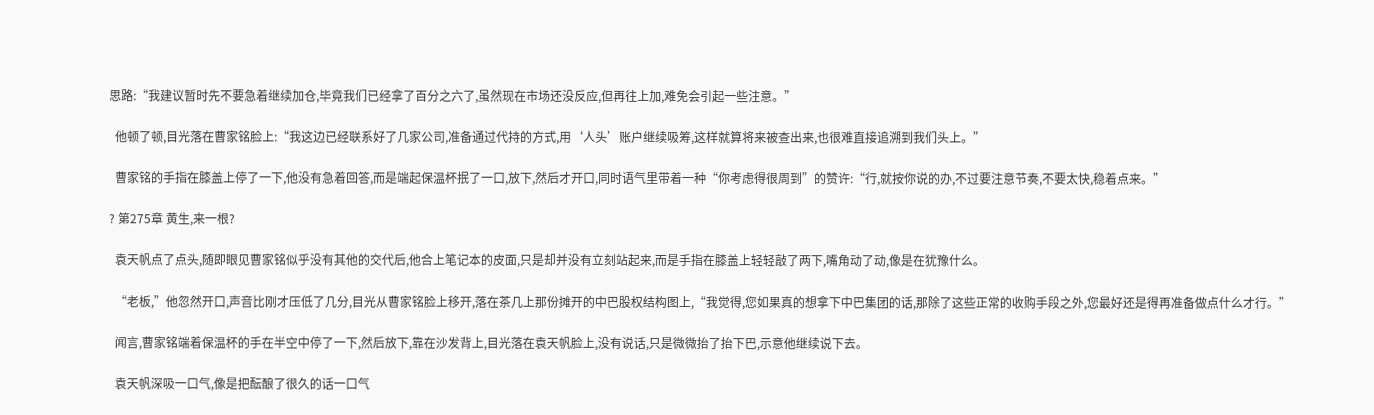思路:“我建议暂时先不要急着继续加仓,毕竟我们已经拿了百分之六了,虽然现在市场还没反应,但再往上加,难免会引起一些注意。”

  他顿了顿,目光落在曹家铭脸上:“我这边已经联系好了几家公司,准备通过代持的方式,用‘人头’账户继续吸筹,这样就算将来被查出来,也很难直接追溯到我们头上。”

  曹家铭的手指在膝盖上停了一下,他没有急着回答,而是端起保温杯抿了一口,放下,然后才开口,同时语气里带着一种“你考虑得很周到”的赞许:“行,就按你说的办,不过要注意节奏,不要太快,稳着点来。”

? 第275章 黄生,来一根?

  袁天帆点了点头,随即眼见曹家铭似乎没有其他的交代后,他合上笔记本的皮面,只是却并没有立刻站起来,而是手指在膝盖上轻轻敲了两下,嘴角动了动,像是在犹豫什么。

  “老板,”他忽然开口,声音比刚才压低了几分,目光从曹家铭脸上移开,落在茶几上那份摊开的中巴股权结构图上,“我觉得,您如果真的想拿下中巴集团的话,那除了这些正常的收购手段之外,您最好还是得再准备做点什么才行。”

  闻言,曹家铭端着保温杯的手在半空中停了一下,然后放下,靠在沙发背上,目光落在袁天帆脸上,没有说话,只是微微抬了抬下巴,示意他继续说下去。

  袁天帆深吸一口气,像是把酝酿了很久的话一口气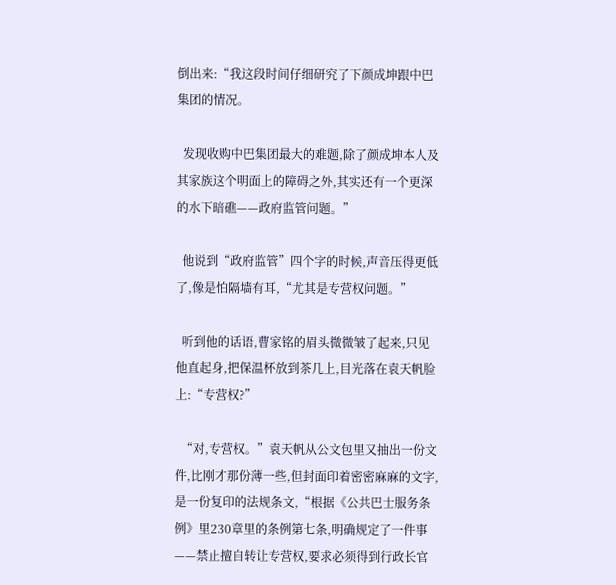倒出来:“我这段时间仔细研究了下颜成坤跟中巴集团的情况。

  发现收购中巴集团最大的难题,除了颜成坤本人及其家族这个明面上的障碍之外,其实还有一个更深的水下暗礁——政府监管问题。”

  他说到“政府监管”四个字的时候,声音压得更低了,像是怕隔墙有耳,“尤其是专营权问题。”

  听到他的话语,曹家铭的眉头微微皱了起来,只见他直起身,把保温杯放到茶几上,目光落在袁天帆脸上:“专营权?”

  “对,专营权。”袁天帆从公文包里又抽出一份文件,比刚才那份薄一些,但封面印着密密麻麻的文字,是一份复印的法规条文,“根据《公共巴士服务条例》里230章里的条例第七条,明确规定了一件事——禁止擅自转让专营权,要求必须得到行政长官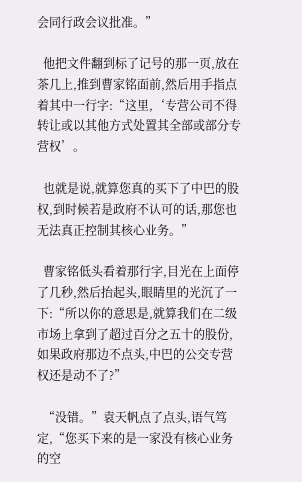会同行政会议批准。”

  他把文件翻到标了记号的那一页,放在茶几上,推到曹家铭面前,然后用手指点着其中一行字:“这里,‘专营公司不得转让或以其他方式处置其全部或部分专营权’。

  也就是说,就算您真的买下了中巴的股权,到时候若是政府不认可的话,那您也无法真正控制其核心业务。”

  曹家铭低头看着那行字,目光在上面停了几秒,然后抬起头,眼睛里的光沉了一下:“所以你的意思是,就算我们在二级市场上拿到了超过百分之五十的股份,如果政府那边不点头,中巴的公交专营权还是动不了?”

  “没错。”袁天帆点了点头,语气笃定,“您买下来的是一家没有核心业务的空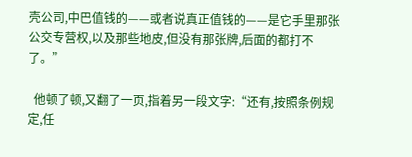壳公司,中巴值钱的——或者说真正值钱的——是它手里那张公交专营权,以及那些地皮,但没有那张牌,后面的都打不了。”

  他顿了顿,又翻了一页,指着另一段文字:“还有,按照条例规定,任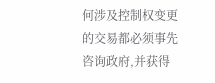何涉及控制权变更的交易都必须事先咨询政府,并获得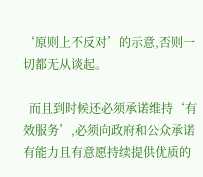‘原则上不反对’的示意,否则一切都无从谈起。

  而且到时候还必须承诺维持‘有效服务’,必须向政府和公众承诺有能力且有意愿持续提供优质的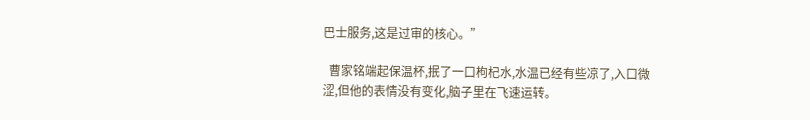巴士服务,这是过审的核心。”

  曹家铭端起保温杯,抿了一口枸杞水,水温已经有些凉了,入口微涩,但他的表情没有变化,脑子里在飞速运转。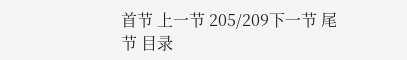首节 上一节 205/209下一节 尾节 目录